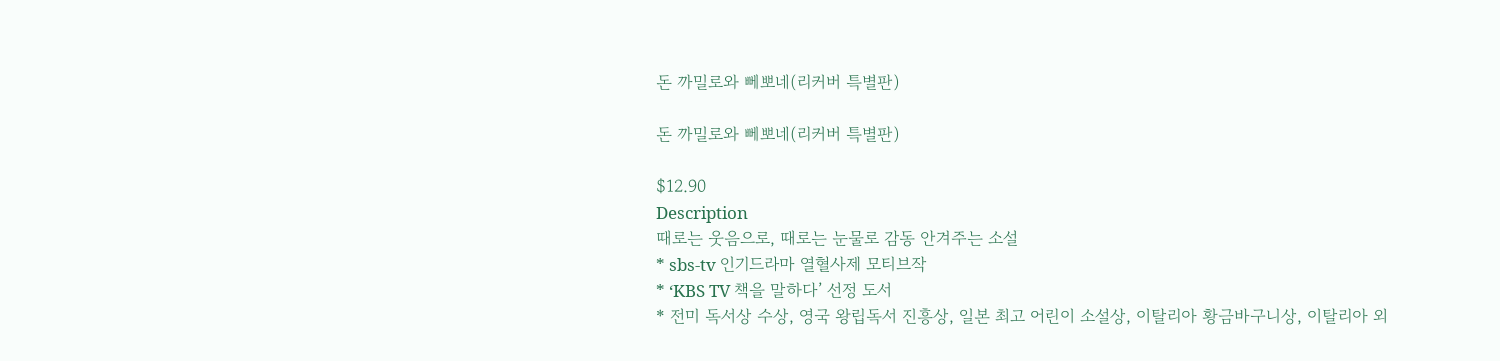돈 까밀로와 뻬뽀네(리커버 특별판)

돈 까밀로와 뻬뽀네(리커버 특별판)

$12.90
Description
때로는 웃음으로, 때로는 눈물로 감동 안겨주는 소설
* sbs-tv 인기드라마 열혈사제 모티브작
* ‘KBS TV 책을 말하다’ 선정 도서
* 전미 독서상 수상, 영국 왕립독서 진흥상, 일본 최고 어린이 소설상, 이탈리아 황금바구니상, 이탈리아 외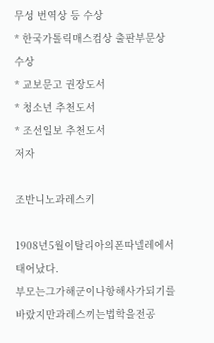무성 번역상 등 수상
* 한국가톨릭매스컴상 출판부문상 수상
* 교보문고 권장도서
* 청소년 추천도서
* 조선일보 추천도서
저자

조반니노과레스키

1908년5월이탈리아의폰따넬레에서태어났다.
부모는그가해군이나항해사가되기를바랐지만과레스끼는법학을전공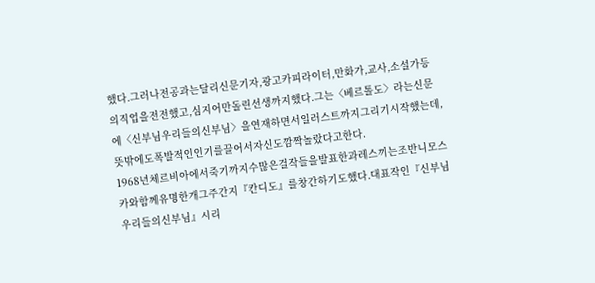했다.그러나전공과는달리신문기자,광고카피라이터,만화가,교사,소설가등의직업을전전했고,심지어만돌린선생까지했다.그는〈베르톨도〉라는신문에〈신부님우리들의신부님〉을연재하면서일러스트까지그리기시작했는데,뜻밖에도폭발적인인기를끌어서자신도깜짝놀랐다고한다.
1968년체르비아에서죽기까지수많은걸작들을발표한과레스끼는조반니모스카와함께유명한개그주간지『칸디도』를창간하기도했다.대표작인『신부님우리들의신부님』시리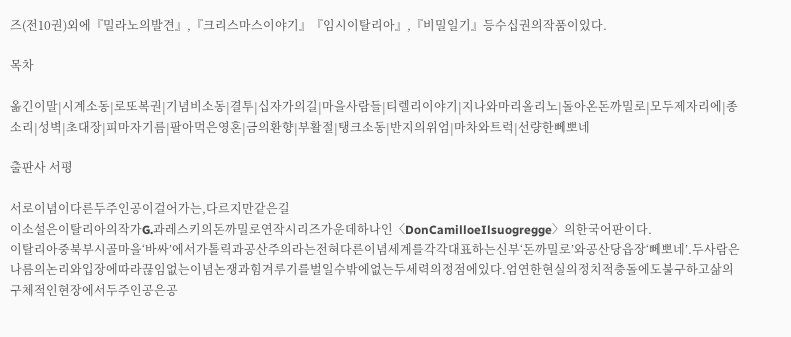즈(전10권)외에『밀라노의발견』,『크리스마스이야기』『임시이탈리아』,『비밀일기』등수십권의작품이있다.

목차

옮긴이말|시계소동|로또복권|기념비소동|결투|십자가의길|마을사람들|티렐리이야기|지나와마리올리노|돌아온돈까밀로|모두제자리에|종소리|성벽|초대장|피마자기름|팔아먹은영혼|금의환향|부활절|탱크소동|반지의위엄|마차와트럭|선량한뻬뽀네

출판사 서평

서로이념이다른두주인공이걸어가는,다르지만같은길
이소설은이탈리아의작가G.과레스키의돈까밀로연작시리즈가운데하나인〈DonCamilloeIlsuogregge〉의한국어판이다.
이탈리아중북부시골마을‘바싸’에서가톨릭과공산주의라는전혀다른이념세계를각각대표하는신부‘돈까밀로’와공산당읍장‘뻬뽀네’.두사람은나름의논리와입장에따라끊임없는이념논쟁과힘겨루기를벌일수밖에없는두세력의정점에있다.엄연한현실의정치적충돌에도불구하고삶의구체적인현장에서두주인공은공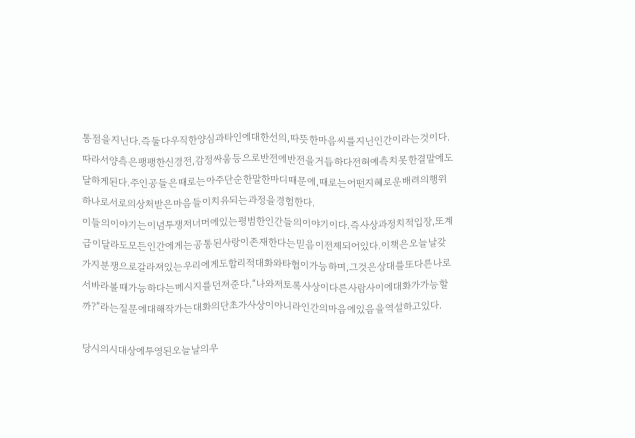통점을지닌다.즉둘다우직한양심과타인에대한선의,따뜻한마음씨를지닌인간이라는것이다.따라서양측은팽팽한신경전,감정싸움등으로반전에반전을거듭하다전혀예측치못한결말에도달하게된다.주인공들은때로는아주단순한말한마디때문에,때로는어떤지혜로운배려의행위하나로서로의상처받은마음들이치유되는과정을경험한다.
이들의이야기는이념투쟁저너머에있는평범한인간들의이야기이다.즉사상과정치적입장,또계급이달라도모든인간에게는공통된사랑이존재한다는믿음이전제되어있다.이책은오늘날갖가지분쟁으로갈라져있는우리에게도합리적대화와타협이가능하며,그것은상대를또다른나로서바라볼때가능하다는메시지를던져준다.“나와저토록사상이다른사람사이에대화가가능할까?”라는질문에대해작가는대화의단초가사상이아니라인간의마음에있음을역설하고있다.

당시의시대상에투영된오늘날의우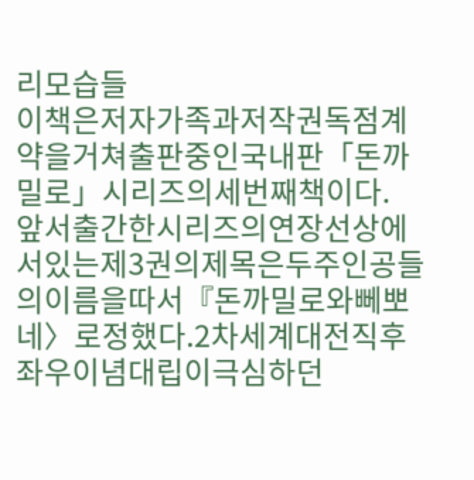리모습들
이책은저자가족과저작권독점계약을거쳐출판중인국내판「돈까밀로」시리즈의세번째책이다.
앞서출간한시리즈의연장선상에서있는제3권의제목은두주인공들의이름을따서『돈까밀로와뻬뽀네〉로정했다.2차세계대전직후좌우이념대립이극심하던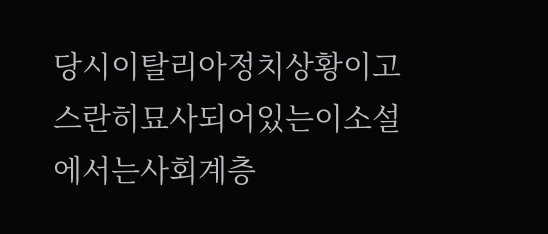당시이탈리아정치상황이고스란히묘사되어있는이소설에서는사회계층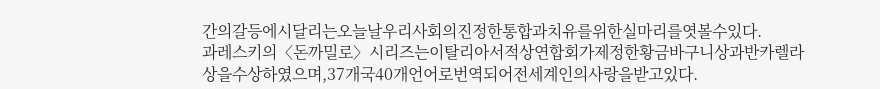간의갈등에시달리는오늘날우리사회의진정한통합과치유를위한실마리를엿볼수있다.
과레스키의〈돈까밀로〉시리즈는이탈리아서적상연합회가제정한황금바구니상과반카렐라상을수상하였으며,37개국40개언어로번역되어전세계인의사랑을받고있다.